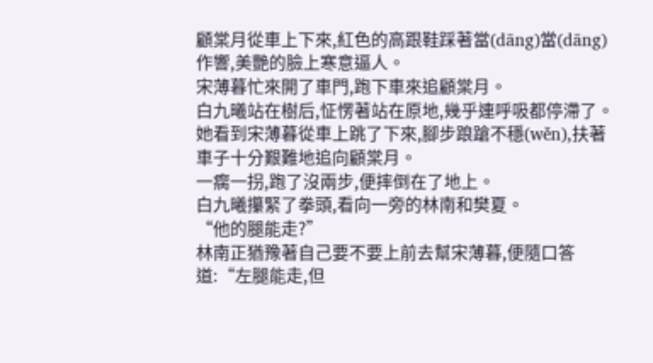顧棠月從車上下來,紅色的高跟鞋踩著當(dāng)當(dāng)作響,美艷的臉上寒意逼人。
宋薄暮忙來開了車門,跑下車來追顧棠月。
白九曦站在樹后,怔愣著站在原地,幾乎連呼吸都停滯了。
她看到宋薄暮從車上跳了下來,腳步踉蹌不穩(wěn),扶著車子十分艱難地追向顧棠月。
一瘸一拐,跑了沒兩步,便摔倒在了地上。
白九曦攥緊了拳頭,看向一旁的林南和樊夏。
“他的腿能走?”
林南正猶豫著自己要不要上前去幫宋薄暮,便隨口答道:“左腿能走,但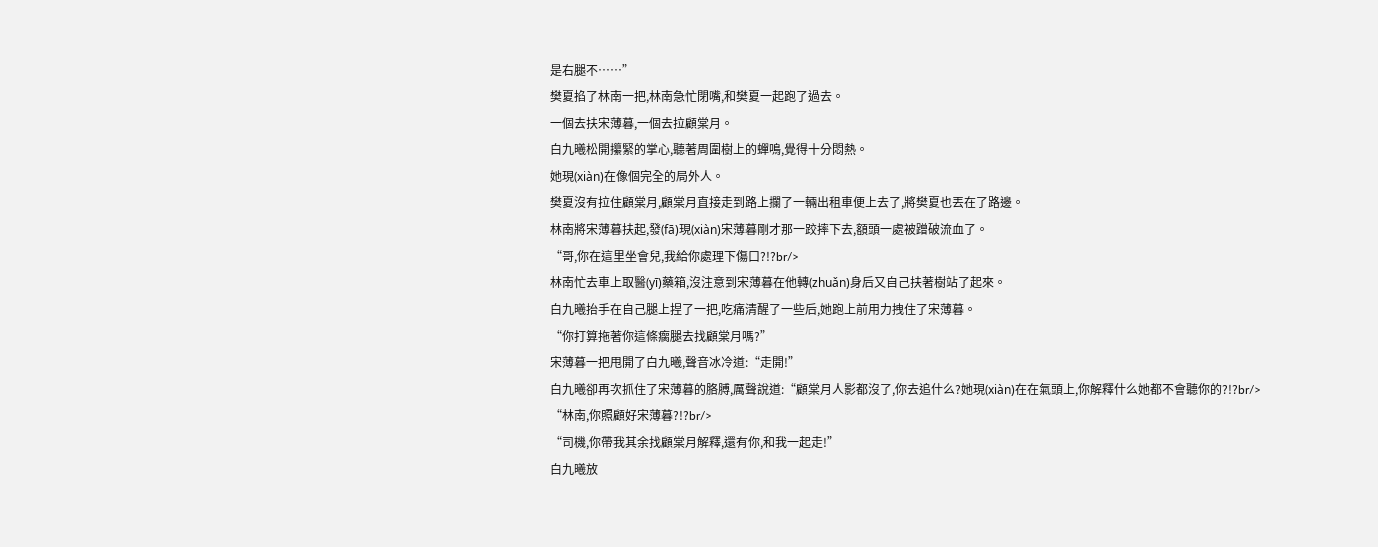是右腿不……”
樊夏掐了林南一把,林南急忙閉嘴,和樊夏一起跑了過去。
一個去扶宋薄暮,一個去拉顧棠月。
白九曦松開攥緊的掌心,聽著周圍樹上的蟬鳴,覺得十分悶熱。
她現(xiàn)在像個完全的局外人。
樊夏沒有拉住顧棠月,顧棠月直接走到路上攔了一輛出租車便上去了,將樊夏也丟在了路邊。
林南將宋薄暮扶起,發(fā)現(xiàn)宋薄暮剛才那一跤摔下去,額頭一處被蹭破流血了。
“哥,你在這里坐會兒,我給你處理下傷口?!?br/>
林南忙去車上取醫(yī)藥箱,沒注意到宋薄暮在他轉(zhuǎn)身后又自己扶著樹站了起來。
白九曦抬手在自己腿上捏了一把,吃痛清醒了一些后,她跑上前用力拽住了宋薄暮。
“你打算拖著你這條瘸腿去找顧棠月嗎?”
宋薄暮一把甩開了白九曦,聲音冰冷道:“走開!”
白九曦卻再次抓住了宋薄暮的胳膊,厲聲說道:“顧棠月人影都沒了,你去追什么?她現(xiàn)在在氣頭上,你解釋什么她都不會聽你的?!?br/>
“林南,你照顧好宋薄暮?!?br/>
“司機,你帶我其余找顧棠月解釋,還有你,和我一起走!”
白九曦放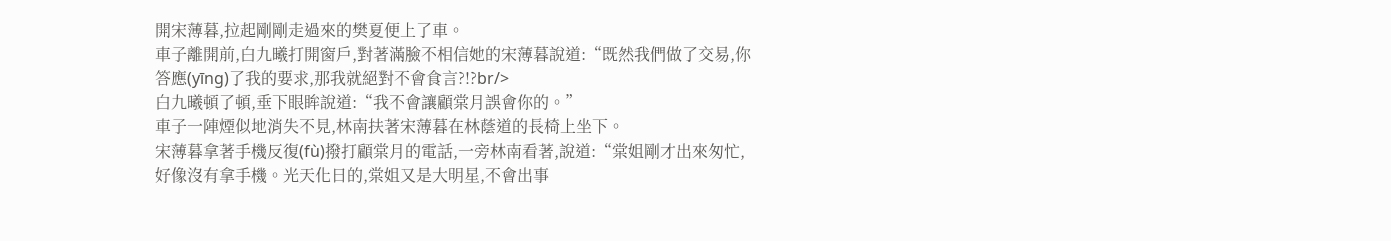開宋薄暮,拉起剛剛走過來的樊夏便上了車。
車子離開前,白九曦打開窗戶,對著滿臉不相信她的宋薄暮說道:“既然我們做了交易,你答應(yīng)了我的要求,那我就絕對不會食言?!?br/>
白九曦頓了頓,垂下眼眸說道:“我不會讓顧棠月誤會你的。”
車子一陣煙似地消失不見,林南扶著宋薄暮在林蔭道的長椅上坐下。
宋薄暮拿著手機反復(fù)撥打顧棠月的電話,一旁林南看著,說道:“棠姐剛才出來匆忙,好像沒有拿手機。光天化日的,棠姐又是大明星,不會出事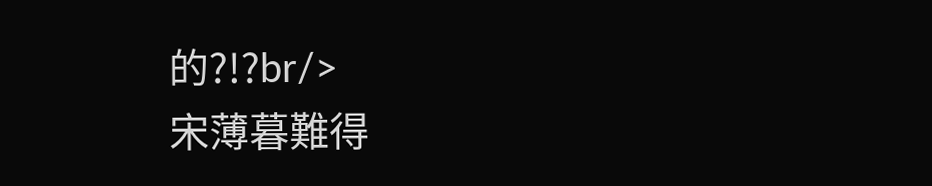的?!?br/>
宋薄暮難得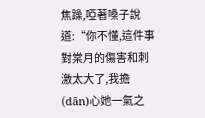焦躁,啞著嗓子說道:“你不懂,這件事對棠月的傷害和刺激太大了,我擔(dān)心她一氣之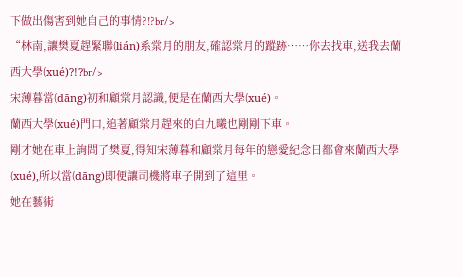下做出傷害到她自己的事情?!?br/>
“林南,讓樊夏趕緊聯(lián)系棠月的朋友,確認棠月的蹤跡……你去找車,送我去蘭西大學(xué)?!?br/>
宋薄暮當(dāng)初和顧棠月認識,便是在蘭西大學(xué)。
蘭西大學(xué)門口,追著顧棠月趕來的白九曦也剛剛下車。
剛才她在車上詢問了樊夏,得知宋薄暮和顧棠月每年的戀愛紀念日都會來蘭西大學(xué),所以當(dāng)即便讓司機將車子開到了這里。
她在藝術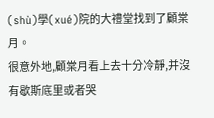(shù)學(xué)院的大禮堂找到了顧棠月。
很意外地,顧棠月看上去十分冷靜,并沒有歇斯底里或者哭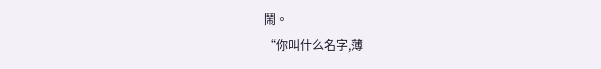鬧。
“你叫什么名字,薄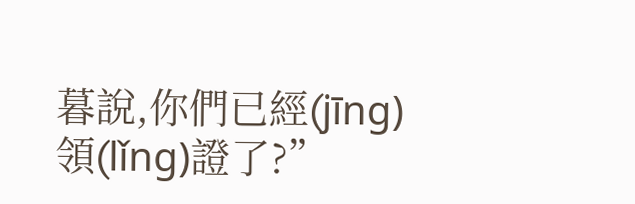暮說,你們已經(jīng)領(lǐng)證了?”